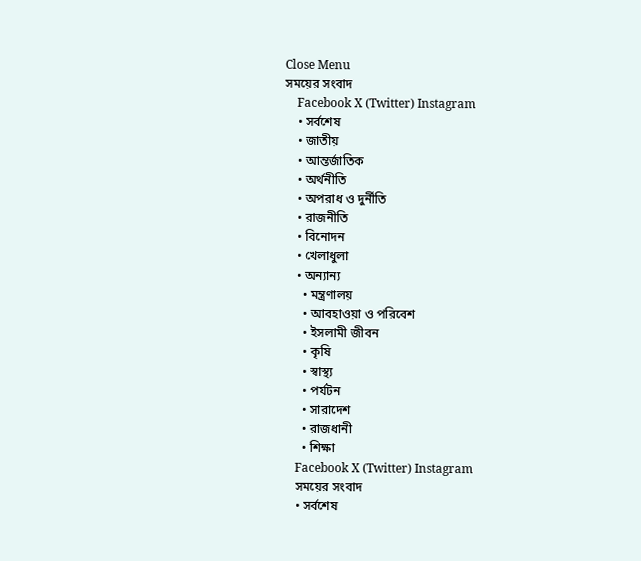Close Menu
সময়ের সংবাদ
    Facebook X (Twitter) Instagram
    • সর্বশেষ
    • জাতীয়
    • আন্তর্জাতিক
    • অর্থনীতি
    • অপরাধ ও দুর্নীতি
    • রাজনীতি
    • বিনোদন
    • খেলাধুলা
    • অন্যান্য
      • মন্ত্রণালয়
      • আবহাওয়া ও পরিবেশ
      • ইসলামী জীবন
      • কৃষি
      • স্বাস্থ্য
      • পর্যটন
      • সারাদেশ
      • রাজধানী
      • শিক্ষা
    Facebook X (Twitter) Instagram
    সময়ের সংবাদ
    • সর্বশেষ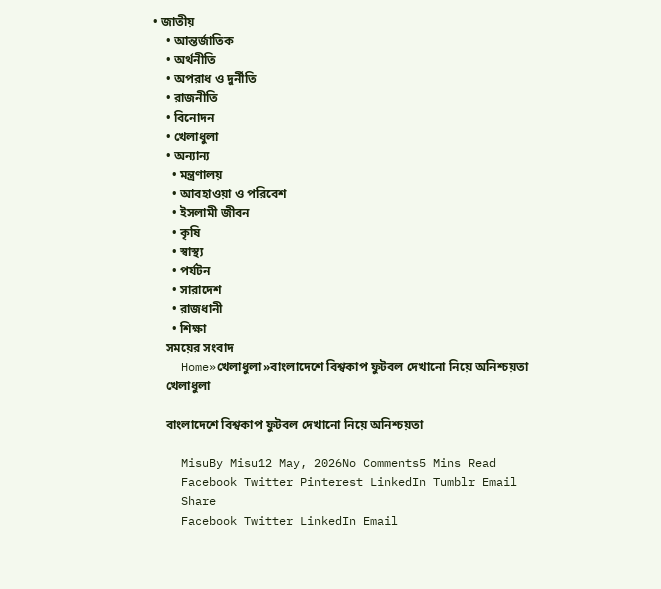• জাতীয়
    • আন্তর্জাতিক
    • অর্থনীতি
    • অপরাধ ও দুর্নীতি
    • রাজনীতি
    • বিনোদন
    • খেলাধুলা
    • অন্যান্য
      • মন্ত্রণালয়
      • আবহাওয়া ও পরিবেশ
      • ইসলামী জীবন
      • কৃষি
      • স্বাস্থ্য
      • পর্যটন
      • সারাদেশ
      • রাজধানী
      • শিক্ষা
    সময়ের সংবাদ
    Home»খেলাধুলা»বাংলাদেশে বিশ্বকাপ ফুটবল দেখানো নিয়ে অনিশ্চয়তা
    খেলাধুলা

    বাংলাদেশে বিশ্বকাপ ফুটবল দেখানো নিয়ে অনিশ্চয়তা

    MisuBy Misu12 May, 2026No Comments5 Mins Read
    Facebook Twitter Pinterest LinkedIn Tumblr Email
    Share
    Facebook Twitter LinkedIn Email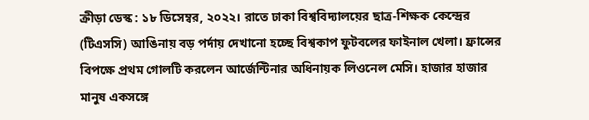ক্রীড়া ডেস্ক : ১৮ ডিসেম্বর, ২০২২। রাতে ঢাকা বিশ্ববিদ্যালয়ের ছাত্র-শিক্ষক কেন্দ্রের (টিএসসি) আঙিনায় বড় পর্দায় দেখানো হচ্ছে বিশ্বকাপ ফুটবলের ফাইনাল খেলা। ফ্রান্সের বিপক্ষে প্রথম গোলটি করলেন আর্জেন্টিনার অধিনায়ক লিওনেল মেসি। হাজার হাজার মানুষ একসঙ্গে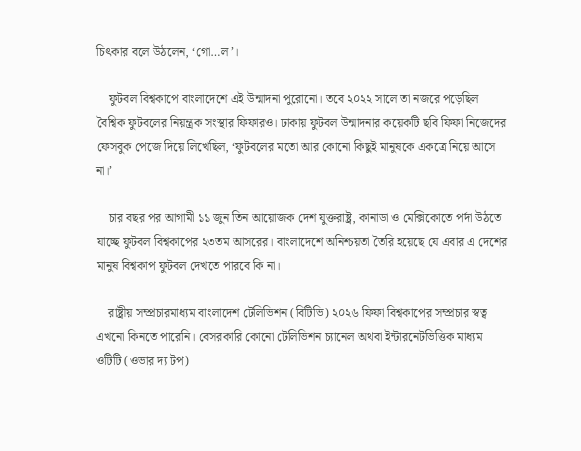চিৎকার বলে উঠলেন, ‘গো…ল’।

    ফুটবল বিশ্বকাপে বাংলাদেশে এই উন্মাদনা পুরোনো। তবে ২০২২ সালে তা নজরে পড়েছিল বৈশ্বিক ফুটবলের নিয়ন্ত্রক সংস্থার ফিফারও। ঢাকায় ফুটবল উন্মাদনার কয়েকটি ছবি ফিফা নিজেদের ফেসবুক পেজে দিয়ে লিখেছিল, ‘ফুটবলের মতো আর কোনো কিছুই মানুষকে একত্রে নিয়ে আসে না।’

    চার বছর পর আগামী ১১ জুন তিন আয়োজক দেশ যুক্তরাষ্ট্র, কানাডা ও মেক্সিকোতে পর্দা উঠতে যাচ্ছে ফুটবল বিশ্বকাপের ২৩তম আসরের। বাংলাদেশে অনিশ্চয়তা তৈরি হয়েছে যে এবার এ দেশের মানুষ বিশ্বকাপ ফুটবল দেখতে পারবে কি না।

    রাষ্ট্রীয় সম্প্রচারমাধ্যম বাংলাদেশ টেলিভিশন (বিটিভি) ২০২৬ ফিফা বিশ্বকাপের সম্প্রচার স্বত্ব এখনো কিনতে পারেনি। বেসরকারি কোনো টেলিভিশন চ্যানেল অথবা ইন্টারনেটভিত্তিক মাধ্যম ওটিটি (ওভার দ্য টপ)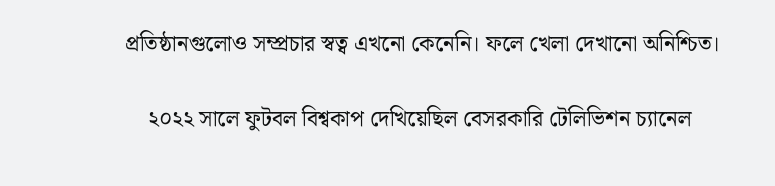প্রতিষ্ঠানগুলোও সম্প্রচার স্বত্ব এখনো কেনেনি। ফলে খেলা দেখানো অনিশ্চিত।

    ২০২২ সালে ফুটবল বিশ্বকাপ দেখিয়েছিল বেসরকারি টেলিভিশন চ্যানেল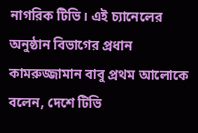নাগরিক টিভি। এই চ্যানেলের অনুষ্ঠান বিভাগের প্রধান কামরুজ্জামান বাবু প্রথম আলোকে বলেন, দেশে টিভি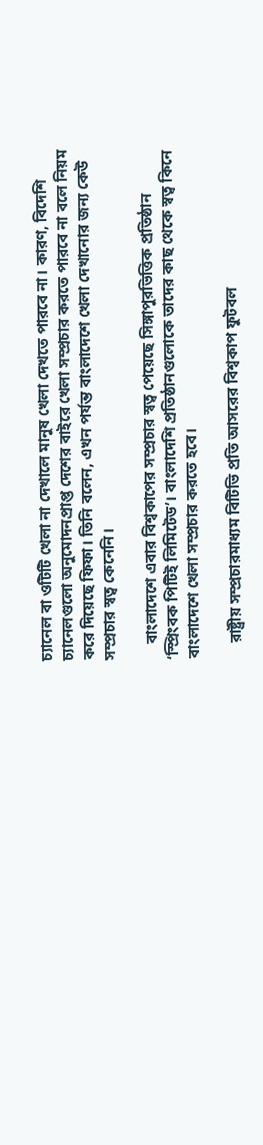চ্যানেল বা ওটিটি খেলা না দেখালে মানুষ খেলা দেখতে পারবে না। কারণ, বিদেশি চ্যানেলগুলো অনুমোদনপ্রাপ্ত দেশের বাইরে খেলা সম্প্রচার করতে পারবে না বলে নিয়ম করে দিয়েছে ফিফা। তিনি বলেন, এখন পর্যন্ত বাংলাদেশে খেলা দেখানোর জন্য কেউ সম্প্রচার স্বত্ব কেনেনি।

    বাংলাদেশে এবার বিশ্বকাপের সম্প্রচার স্বত্ব পেয়েছে সিঙ্গাপুরভিত্তিক প্রতিষ্ঠান ‘স্প্রিংবক পিটিই লিমিটেড’। বাংলাদেশি প্রতিষ্ঠানগুলোকে তাদের কাছ থেকে স্বত্ব কিনে বাংলাদেশে খেলা সম্প্রচার করতে হবে।

    রাষ্ট্রীয় সম্প্রচারমাধ্যম বিটিভি প্রতি আসরের বিশ্বকাপ ফুটবল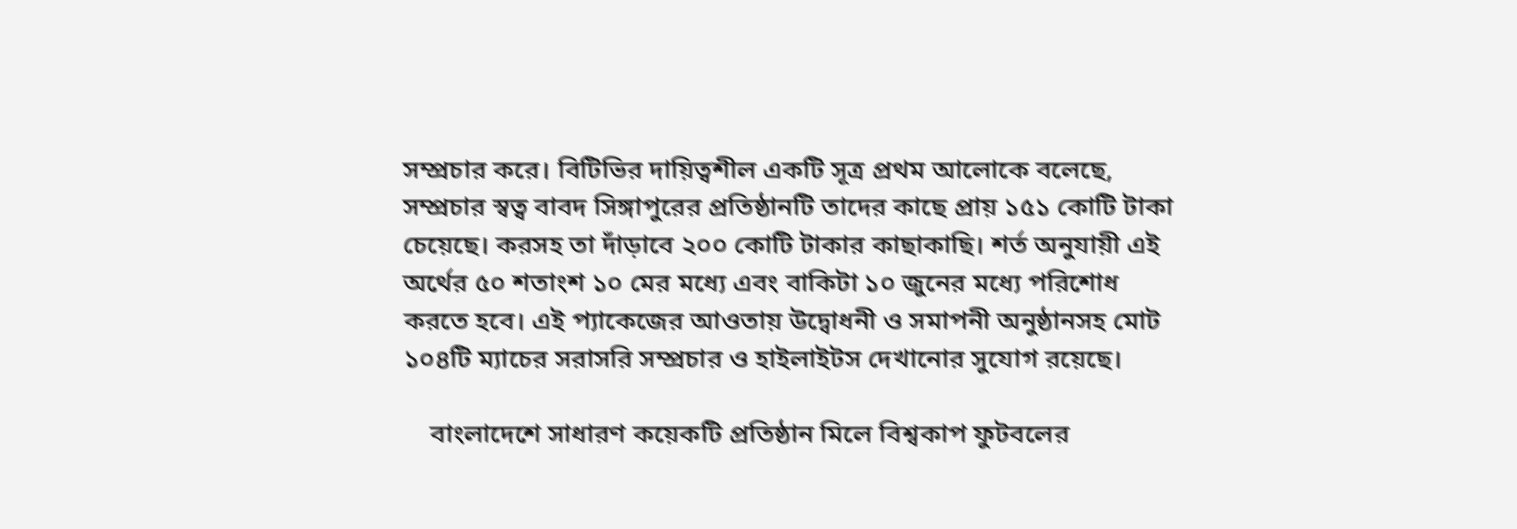সম্প্রচার করে। বিটিভির দায়িত্বশীল একটি সূত্র প্রথম আলোকে বলেছে, সম্প্রচার স্বত্ব বাবদ সিঙ্গাপুরের প্রতিষ্ঠানটি তাদের কাছে প্রায় ১৫১ কোটি টাকা চেয়েছে। করসহ তা দাঁড়াবে ২০০ কোটি টাকার কাছাকাছি। শর্ত অনুযায়ী এই অর্থের ৫০ শতাংশ ১০ মের মধ্যে এবং বাকিটা ১০ জুনের মধ্যে পরিশোধ করতে হবে। এই প্যাকেজের আওতায় উদ্বোধনী ও সমাপনী অনুষ্ঠানসহ মোট ১০৪টি ম্যাচের সরাসরি সম্প্রচার ও হাইলাইটস দেখানোর সুযোগ রয়েছে।

    বাংলাদেশে সাধারণ কয়েকটি প্রতিষ্ঠান মিলে বিশ্বকাপ ফুটবলের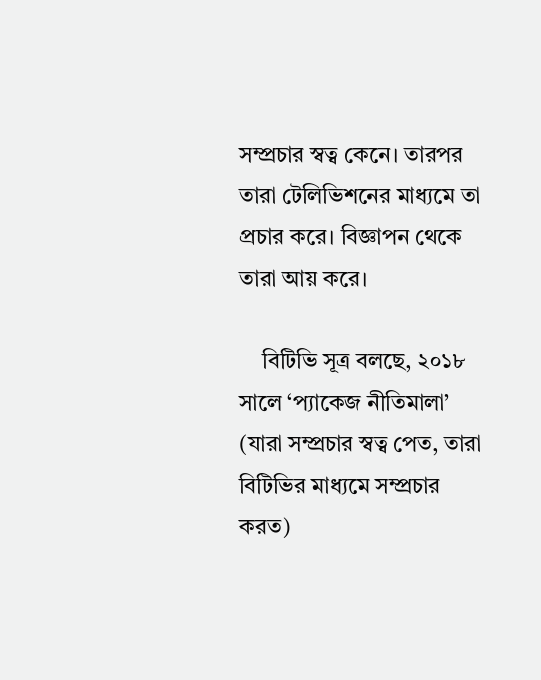সম্প্রচার স্বত্ব কেনে। তারপর তারা টেলিভিশনের মাধ্যমে তা প্রচার করে। বিজ্ঞাপন থেকে তারা আয় করে।

    বিটিভি সূত্র বলছে, ২০১৮ সালে ‘প্যাকেজ নীতিমালা’ (যারা সম্প্রচার স্বত্ব পেত, তারা বিটিভির মাধ্যমে সম্প্রচার করত)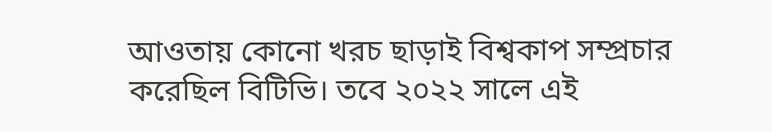আওতায় কোনো খরচ ছাড়াই বিশ্বকাপ সম্প্রচার করেছিল বিটিভি। তবে ২০২২ সালে এই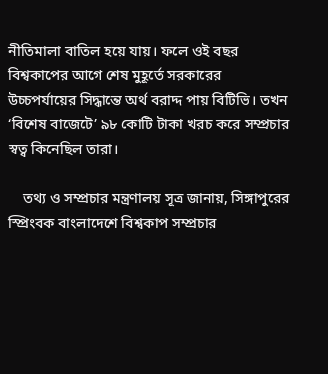নীতিমালা বাতিল হয়ে যায়। ফলে ওই বছর বিশ্বকাপের আগে শেষ মুহূর্তে সরকারের উচ্চপর্যায়ের সিদ্ধান্তে অর্থ বরাদ্দ পায় বিটিভি। তখন ‘বিশেষ বাজেটে’ ৯৮ কোটি টাকা খরচ করে সম্প্রচার স্বত্ব কিনেছিল তারা।

    তথ্য ও সম্প্রচার মন্ত্রণালয় সূত্র জানায়, সিঙ্গাপুরের স্প্রিংবক বাংলাদেশে বিশ্বকাপ সম্প্রচার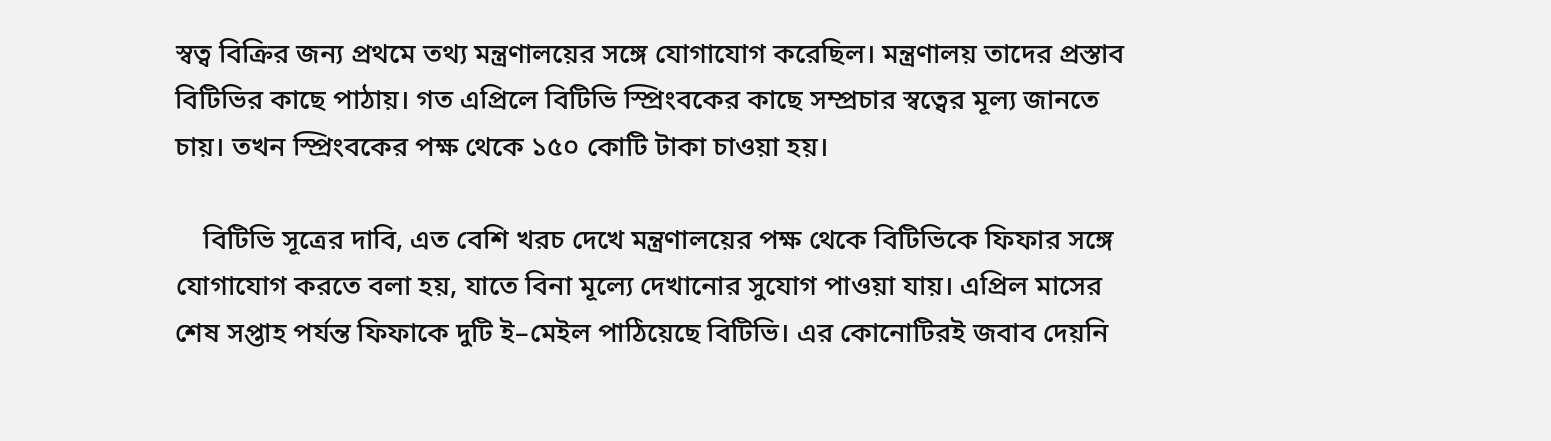স্বত্ব বিক্রির জন্য প্রথমে তথ্য মন্ত্রণালয়ের সঙ্গে যোগাযোগ করেছিল। মন্ত্রণালয় তাদের প্রস্তাব বিটিভির কাছে পাঠায়। গত এপ্রিলে বিটিভি স্প্রিংবকের কাছে সম্প্রচার স্বত্বের মূল্য জানতে চায়। তখন স্প্রিংবকের পক্ষ থেকে ১৫০ কোটি টাকা চাওয়া হয়।

    বিটিভি সূত্রের দাবি, এত বেশি খরচ দেখে মন্ত্রণালয়ের পক্ষ থেকে বিটিভিকে ফিফার সঙ্গে যোগাযোগ করতে বলা হয়, যাতে বিনা মূল্যে দেখানোর সুযোগ পাওয়া যায়। এপ্রিল মাসের শেষ সপ্তাহ পর্যন্ত ফিফাকে দুটি ই–মেইল পাঠিয়েছে বিটিভি। এর কোনোটিরই জবাব দেয়নি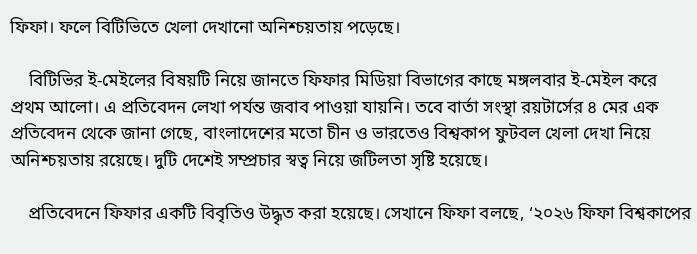ফিফা। ফলে বিটিভিতে খেলা দেখানো অনিশ্চয়তায় পড়েছে।

    বিটিভির ই-মেইলের বিষয়টি নিয়ে জানতে ফিফার মিডিয়া বিভাগের কাছে মঙ্গলবার ই-মেইল করে প্রথম আলো। এ প্রতিবেদন লেখা পর্যন্ত জবাব পাওয়া যায়নি। তবে বার্তা সংস্থা রয়টার্সের ৪ মের এক প্রতিবেদন থেকে জানা গেছে, বাংলাদেশের মতো চীন ও ভারতেও বিশ্বকাপ ফুটবল খেলা দেখা নিয়ে অনিশ্চয়তায় রয়েছে। দুটি দেশেই সম্প্রচার স্বত্ব নিয়ে জটিলতা সৃষ্টি হয়েছে।

    প্রতিবেদনে ফিফার একটি বিবৃতিও উদ্ধৃত করা হয়েছে। সেখানে ফিফা বলছে, ‘২০২৬ ফিফা বিশ্বকাপের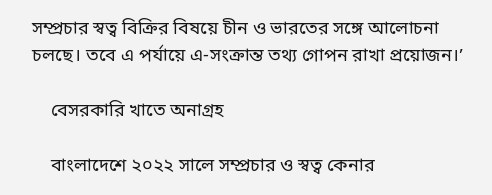সম্প্রচার স্বত্ব বিক্রির বিষয়ে চীন ও ভারতের সঙ্গে আলোচনা চলছে। তবে এ পর্যায়ে এ-সংক্রান্ত তথ্য গোপন রাখা প্রয়োজন।’

    বেসরকারি খাতে অনাগ্রহ

    বাংলাদেশে ২০২২ সালে সম্প্রচার ও স্বত্ব কেনার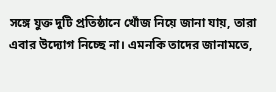সঙ্গে যুক্ত দুটি প্রতিষ্ঠানে খোঁজ নিয়ে জানা যায়, তারা এবার উদ্যোগ নিচ্ছে না। এমনকি তাদের জানামতে,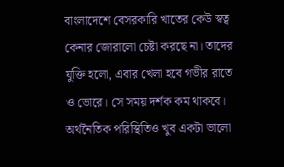বাংলাদেশে বেসরকারি খাতের কেউ স্বত্ব কেনার জোরালো চেষ্টা করছে না। তাদের যুক্তি হলো, এবার খেলা হবে গভীর রাতে ও ভোরে। সে সময় দর্শক কম থাকবে। অর্থনৈতিক পরিস্থিতিও খুব একটা ভালো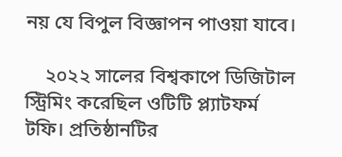নয় যে বিপুল বিজ্ঞাপন পাওয়া যাবে।

    ২০২২ সালের বিশ্বকাপে ডিজিটাল স্ট্রিমিং করেছিল ওটিটি প্ল্যাটফর্ম টফি। প্রতিষ্ঠানটির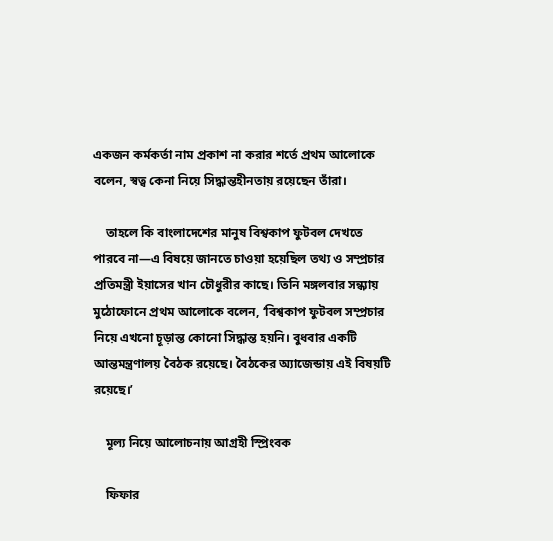একজন কর্মকর্তা নাম প্রকাশ না করার শর্তে প্রথম আলোকে বলেন, স্বত্ব কেনা নিয়ে সিদ্ধান্তহীনতায় রয়েছেন তাঁরা।

    তাহলে কি বাংলাদেশের মানুষ বিশ্বকাপ ফুটবল দেখতে পারবে না—এ বিষয়ে জানতে চাওয়া হয়েছিল তথ্য ও সম্প্রচার প্রতিমন্ত্রী ইয়াসের খান চৌধুরীর কাছে। তিনি মঙ্গলবার সন্ধ্যায় মুঠোফোনে প্রথম আলোকে বলেন, ‘বিশ্বকাপ ফুটবল সম্প্রচার নিয়ে এখনো চূড়ান্ত কোনো সিদ্ধান্ত হয়নি। বুধবার একটি আন্তমন্ত্রণালয় বৈঠক রয়েছে। বৈঠকের অ্যাজেন্ডায় এই বিষয়টি রয়েছে।’

    মূল্য নিয়ে আলোচনায় আগ্রহী স্প্রিংবক

    ফিফার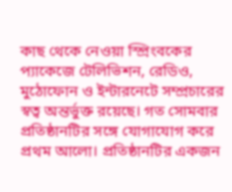কাছ থেকে নেওয়া স্প্রিংবকের প্যাকেজে টেলিভিশন, রেডিও, মুঠোফোন ও ইন্টারনেটে সম্প্রচারের স্বত্ব অন্তর্ভুক্ত রয়েছে। গত সোমবার প্রতিষ্ঠানটির সঙ্গে যোগাযোগ করে প্রথম আলো। প্রতিষ্ঠানটির একজন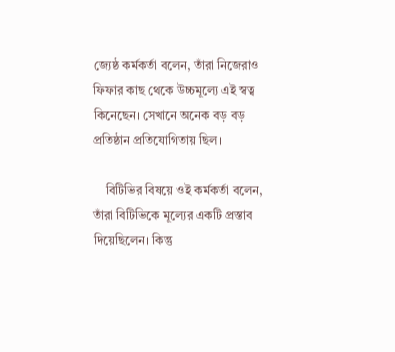জ্যেষ্ঠ কর্মকর্তা বলেন, তাঁরা নিজেরাও ফিফার কাছ থেকে উচ্চমূল্যে এই স্বত্ব কিনেছেন। সেখানে অনেক বড় বড় প্রতিষ্ঠান প্রতিযোগিতায় ছিল।

    বিটিভির বিষয়ে ওই কর্মকর্তা বলেন, তাঁরা বিটিভিকে মূল্যের একটি প্রস্তাব দিয়েছিলেন। কিন্তু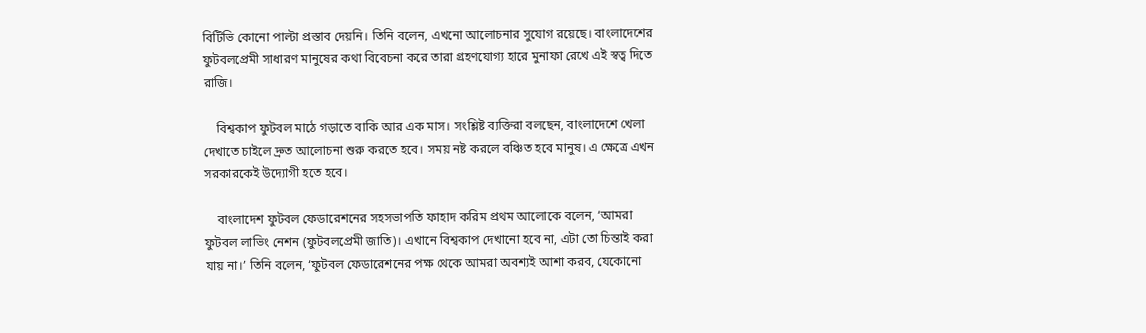বিটিভি কোনো পাল্টা প্রস্তাব দেয়নি। তিনি বলেন, এখনো আলোচনার সুযোগ রয়েছে। বাংলাদেশের ফুটবলপ্রেমী সাধারণ মানুষের কথা বিবেচনা করে তারা গ্রহণযোগ্য হারে মুনাফা রেখে এই স্বত্ব দিতে রাজি।

    বিশ্বকাপ ফুটবল মাঠে গড়াতে বাকি আর এক মাস। সংশ্লিষ্ট ব্যক্তিরা বলছেন, বাংলাদেশে খেলা দেখাতে চাইলে দ্রুত আলোচনা শুরু করতে হবে। সময় নষ্ট করলে বঞ্চিত হবে মানুষ। এ ক্ষেত্রে এখন সরকারকেই উদ্যোগী হতে হবে।

    বাংলাদেশ ফুটবল ফেডারেশনের সহসভাপতি ফাহাদ করিম প্রথম আলোকে বলেন, ‘আমরা ফুটবল লাভিং নেশন (ফুটবলপ্রেমী জাতি)। এখানে বিশ্বকাপ দেখানো হবে না, এটা তো চিন্তাই করা যায় না।’ তিনি বলেন, ‘ফুটবল ফেডারেশনের পক্ষ থেকে আমরা অবশ্যই আশা করব, যেকোনো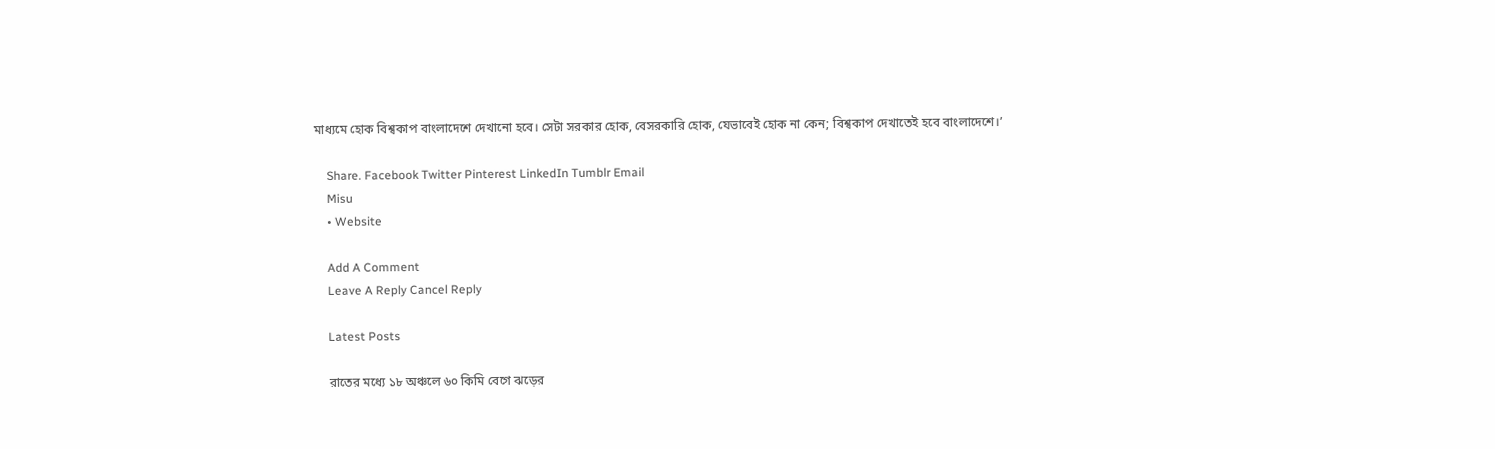মাধ্যমে হোক বিশ্বকাপ বাংলাদেশে দেখানো হবে। সেটা সরকার হোক, বেসরকারি হোক, যেভাবেই হোক না কেন; বিশ্বকাপ দেখাতেই হবে বাংলাদেশে।’

    Share. Facebook Twitter Pinterest LinkedIn Tumblr Email
    Misu
    • Website

    Add A Comment
    Leave A Reply Cancel Reply

    Latest Posts

    রাতের মধ্যে ১৮ অঞ্চলে ৬০ কিমি বেগে ঝড়ের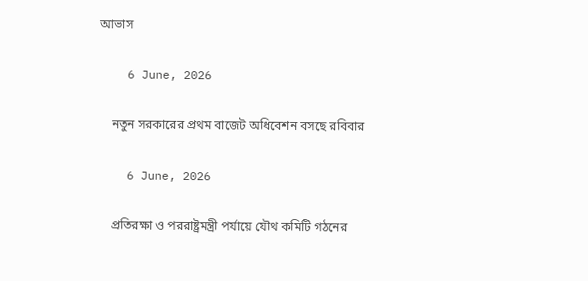আভাস

    6 June, 2026

    নতুন সরকারের প্রথম বাজেট অধিবেশন বসছে রবিবার

    6 June, 2026

    প্রতিরক্ষা ও পররাষ্ট্রমন্ত্রী পর্যায়ে যৌথ কমিটি গঠনের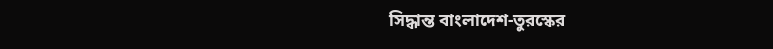সিদ্ধান্ত বাংলাদেশ-তুরস্কের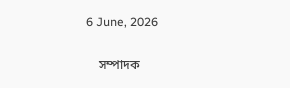6 June, 2026

    সম্পাদক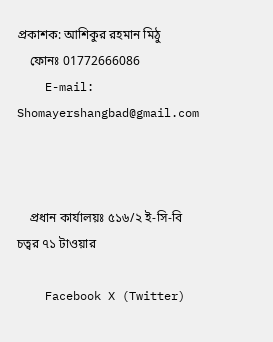প্রকাশক: আশিকুর রহমান মিঠু
    ফোনঃ 01772666086
    E-mail: Shomayershangbad@gmail.com



    প্রধান কার্যালয়ঃ ৫১৬/২ ই-সি-বি চত্বর ৭১ টাওয়ার

    Facebook X (Twitter)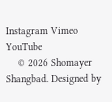Instagram Vimeo YouTube
    © 2026 Shomayer Shangbad. Designed by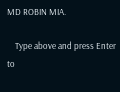MD ROBIN MIA.

    Type above and press Enter to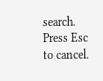search. Press Esc to cancel.